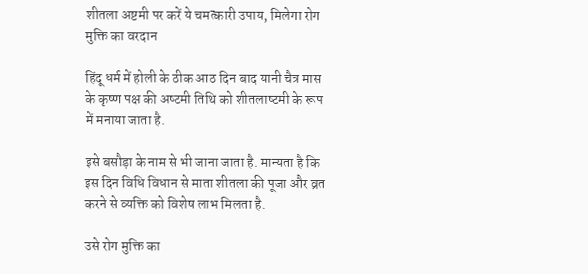शीतला अष्टमी पर करें ये चमत्कारी उपाय, मिलेगा रोग मुक्ति का वरदान

हिंदू धर्म में होली के ठीक आठ दिन बाद यानी चैत्र मास के कृष्‍ण पक्ष की अष्‍टमी तिथि को शीतलाष्‍टमी के रूप में मनाया जाता है.

इसे बसौड़ा के नाम से भी जाना जाता है. मान्‍यता है कि इस दिन विधि विधान से माता शीतला की पूजा और व्रत करने से व्‍यक्ति को विशेष लाभ मिलता है.

उसे रोग मुक्ति का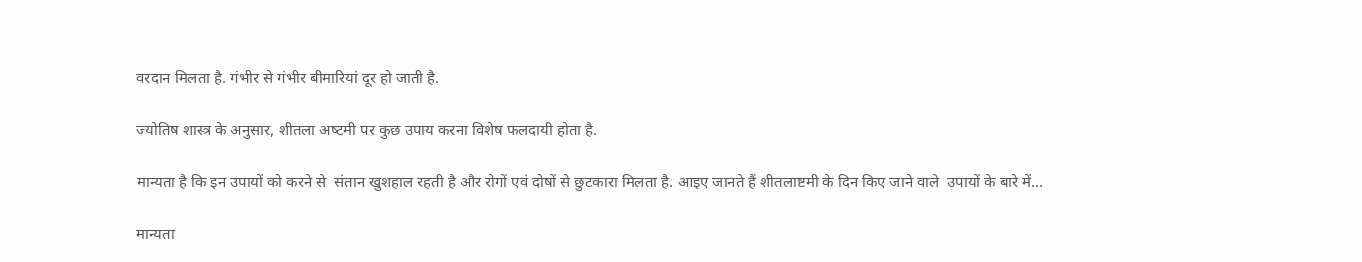वरदान मिलता है. गंभीर से गंभीर बीमारियां दूर हो जाती है.

ज्‍योतिष शास्‍त्र के अनुसार, शीतला अष्‍टमी पर कुछ उपाय करना विशेष फलदायी होता है.

मान्यता है कि इन उपायों को करने से  संतान खुशहाल रहती है और रोगों एवं दोषों से छुटकारा मिलता है. आइए जानते हैं शीतलाष्टमी के दिन किए जाने वाले  उपायों के बारे में…

मान्‍यता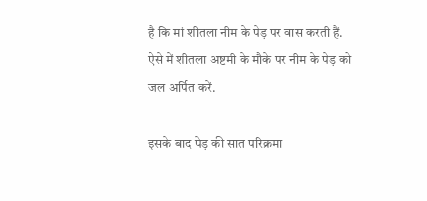है कि मां शीतला नीम के पेड़ पर वास करती हैं. ऐसे में शीतला अष्टमी के मौके पर नीम के पेड़ को जल अर्पित करें.

इसके बाद पेड़ की सात परिक्रमा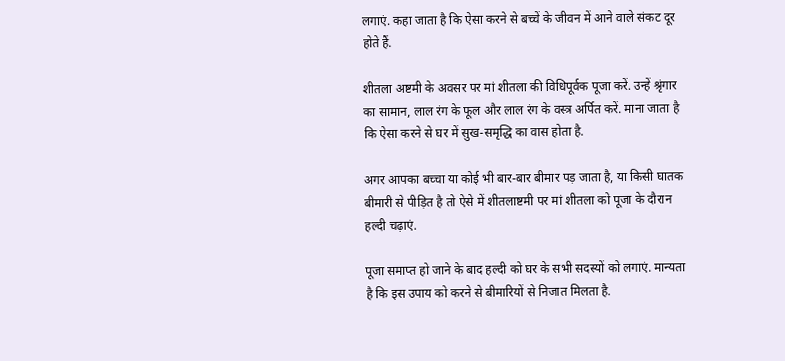लगाएं. कहा जाता है कि ऐसा करने से बच्चें के जीवन में आने वाले संकट दूर होते हैं.

शीतला अष्टमी के अवसर पर मां शीतला की विधिपूर्वक पूजा करें. उन्हें श्रृंगार का सामान, लाल रंग के फूल और लाल रंग के वस्त्र अर्पित करें. माना जाता है कि ऐसा करने से घर में सुख-समृद्धि का वास होता है.

अगर आपका बच्चा या कोई भी बार-बार बीमार पड़ जाता है, या किसी घातक बीमारी से पीड़ित है तो ऐसे में शीतलाष्टमी पर मां शीतला को पूजा के दौरान हल्दी चढ़ाएं.

पूजा समाप्‍त हो जाने के बाद हल्दी को घर के सभी सदस्यों को लगाएं. मान्‍यता है कि इस उपाय को करने से बीमारियों से निजात मिलता है.